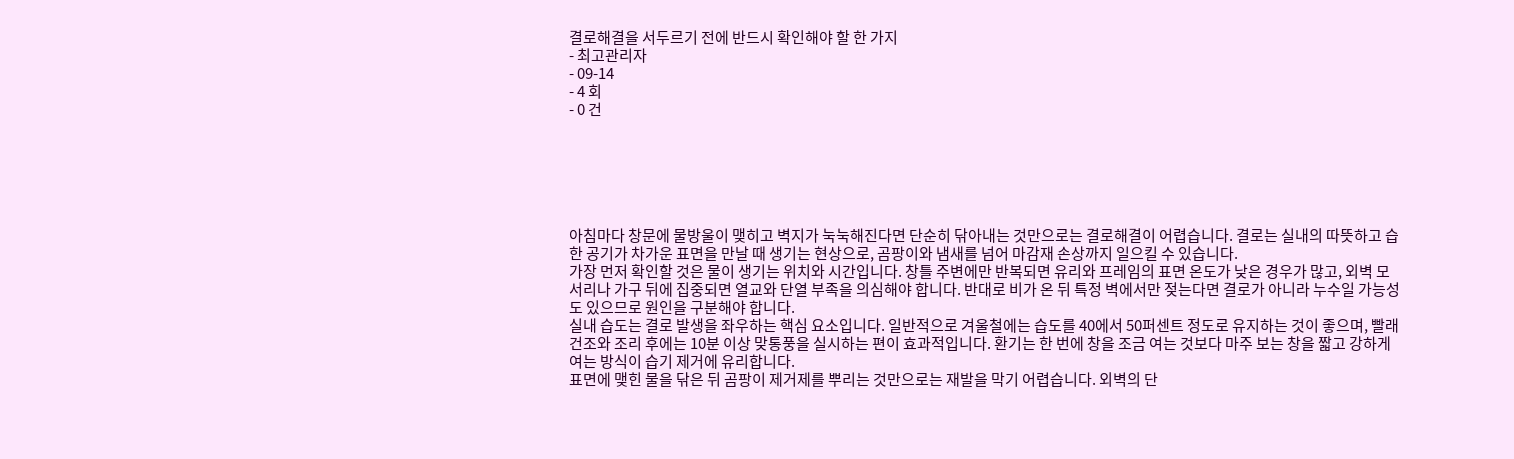결로해결을 서두르기 전에 반드시 확인해야 할 한 가지
- 최고관리자
- 09-14
- 4 회
- 0 건






아침마다 창문에 물방울이 맺히고 벽지가 눅눅해진다면 단순히 닦아내는 것만으로는 결로해결이 어렵습니다. 결로는 실내의 따뜻하고 습한 공기가 차가운 표면을 만날 때 생기는 현상으로, 곰팡이와 냄새를 넘어 마감재 손상까지 일으킬 수 있습니다.
가장 먼저 확인할 것은 물이 생기는 위치와 시간입니다. 창틀 주변에만 반복되면 유리와 프레임의 표면 온도가 낮은 경우가 많고, 외벽 모서리나 가구 뒤에 집중되면 열교와 단열 부족을 의심해야 합니다. 반대로 비가 온 뒤 특정 벽에서만 젖는다면 결로가 아니라 누수일 가능성도 있으므로 원인을 구분해야 합니다.
실내 습도는 결로 발생을 좌우하는 핵심 요소입니다. 일반적으로 겨울철에는 습도를 40에서 50퍼센트 정도로 유지하는 것이 좋으며, 빨래 건조와 조리 후에는 10분 이상 맞통풍을 실시하는 편이 효과적입니다. 환기는 한 번에 창을 조금 여는 것보다 마주 보는 창을 짧고 강하게 여는 방식이 습기 제거에 유리합니다.
표면에 맺힌 물을 닦은 뒤 곰팡이 제거제를 뿌리는 것만으로는 재발을 막기 어렵습니다. 외벽의 단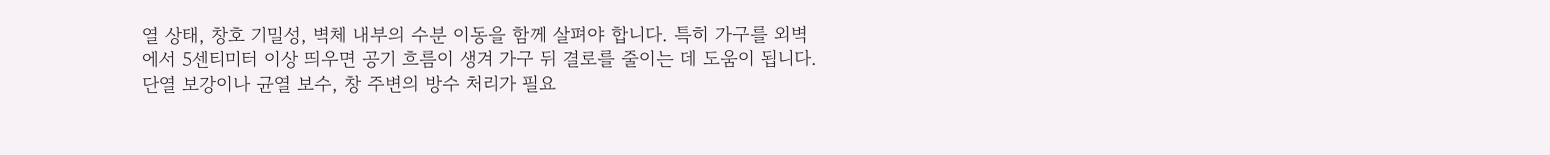열 상태, 창호 기밀성, 벽체 내부의 수분 이동을 함께 살펴야 합니다. 특히 가구를 외벽에서 5센티미터 이상 띄우면 공기 흐름이 생겨 가구 뒤 결로를 줄이는 데 도움이 됩니다.
단열 보강이나 균열 보수, 창 주변의 방수 처리가 필요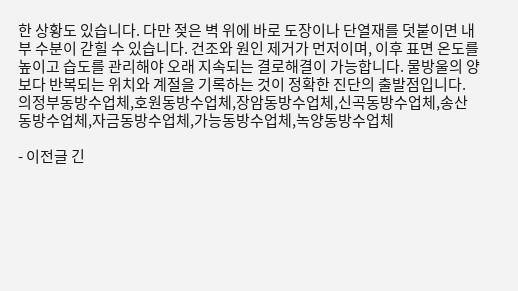한 상황도 있습니다. 다만 젖은 벽 위에 바로 도장이나 단열재를 덧붙이면 내부 수분이 갇힐 수 있습니다. 건조와 원인 제거가 먼저이며, 이후 표면 온도를 높이고 습도를 관리해야 오래 지속되는 결로해결이 가능합니다. 물방울의 양보다 반복되는 위치와 계절을 기록하는 것이 정확한 진단의 출발점입니다.
의정부동방수업체,호원동방수업체,장암동방수업체,신곡동방수업체,송산동방수업체,자금동방수업체,가능동방수업체,녹양동방수업체

- 이전글 긴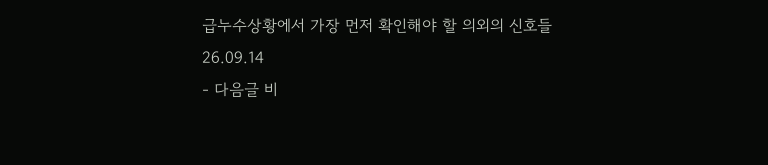급누수상황에서 가장 먼저 확인해야 할 의외의 신호들 26.09.14
- 다음글 비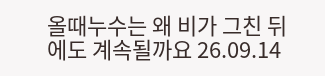올때누수는 왜 비가 그친 뒤에도 계속될까요 26.09.14